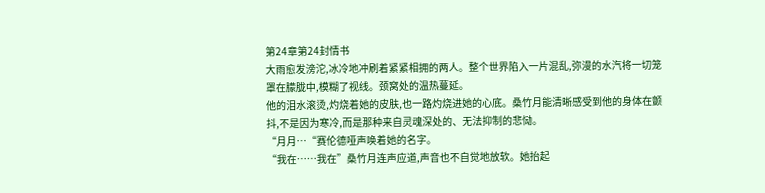第24章第24封情书
大雨愈发滂沱,冰冷地冲刷着紧紧相拥的两人。整个世界陷入一片混乱,弥漫的水汽将一切笼罩在朦胧中,模糊了视线。颈窝处的温热蔓延。
他的泪水滚烫,灼烧着她的皮肤,也一路灼烧进她的心底。桑竹月能清晰感受到他的身体在颤抖,不是因为寒冷,而是那种来自灵魂深处的、无法抑制的悲恸。
“月月…“赛伦德哑声唤着她的名字。
“我在……我在”桑竹月连声应道,声音也不自觉地放软。她抬起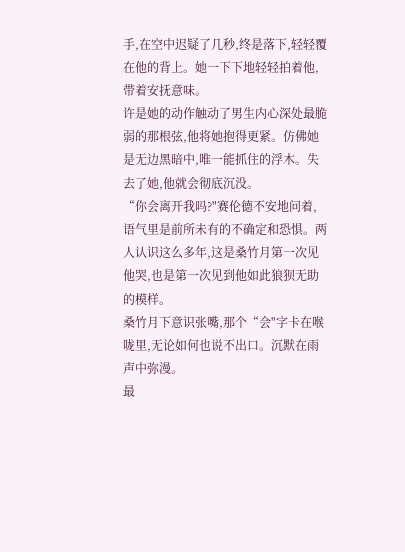手,在空中迟疑了几秒,终是落下,轻轻覆在他的背上。她一下下地轻轻拍着他,带着安抚意味。
许是她的动作触动了男生内心深处最脆弱的那根弦,他将她抱得更紧。仿佛她是无边黑暗中,唯一能抓住的浮木。失去了她,他就会彻底沉没。
“你会离开我吗?"赛伦德不安地问着,语气里是前所未有的不确定和恐惧。两人认识这么多年,这是桑竹月第一次见他哭,也是第一次见到他如此狼狈无助的模样。
桑竹月下意识张嘴,那个“会"字卡在喉咙里,无论如何也说不出口。沉默在雨声中弥漫。
最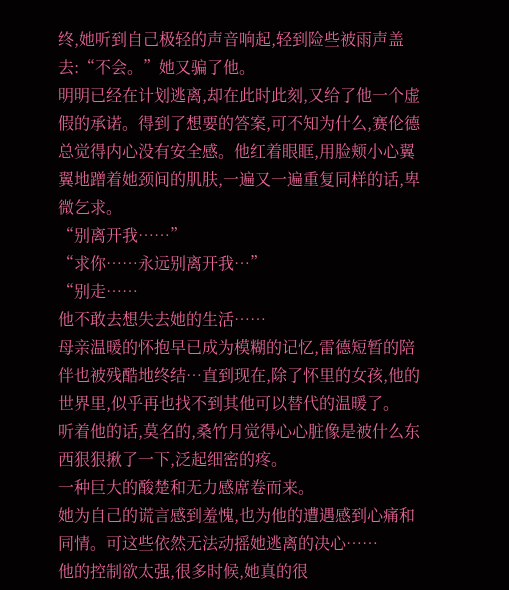终,她听到自己极轻的声音响起,轻到险些被雨声盖去:“不会。”她又骗了他。
明明已经在计划逃离,却在此时此刻,又给了他一个虚假的承诺。得到了想要的答案,可不知为什么,赛伦德总觉得内心没有安全感。他红着眼眶,用脸颊小心翼翼地蹭着她颈间的肌肤,一遍又一遍重复同样的话,卑微乞求。
“别离开我……”
“求你……永远别离开我…”
“别走……
他不敢去想失去她的生活……
母亲温暖的怀抱早已成为模糊的记忆,雷德短暂的陪伴也被残酷地终结…直到现在,除了怀里的女孩,他的世界里,似乎再也找不到其他可以替代的温暖了。
听着他的话,莫名的,桑竹月觉得心心脏像是被什么东西狠狠揪了一下,泛起细密的疼。
一种巨大的酸楚和无力感席卷而来。
她为自己的谎言感到羞愧,也为他的遭遇感到心痛和同情。可这些依然无法动摇她逃离的决心……
他的控制欲太强,很多时候,她真的很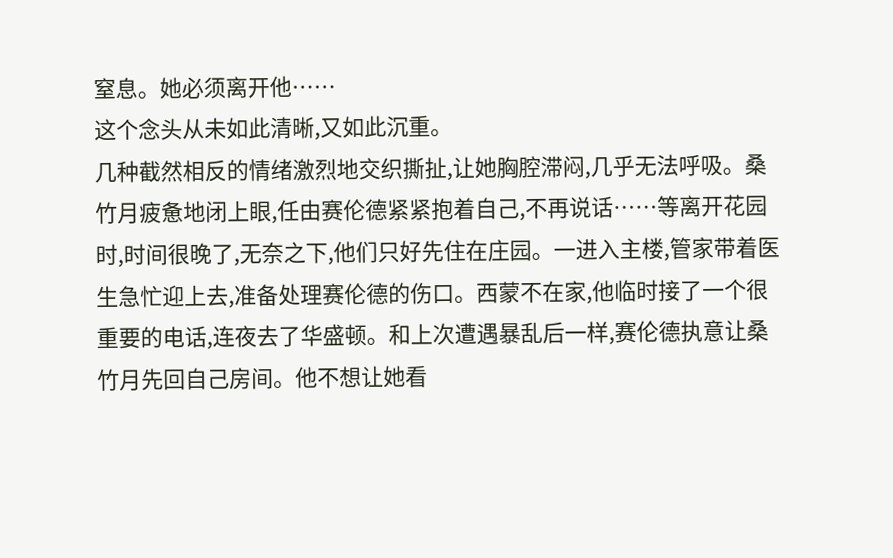窒息。她必须离开他……
这个念头从未如此清晰,又如此沉重。
几种截然相反的情绪激烈地交织撕扯,让她胸腔滞闷,几乎无法呼吸。桑竹月疲惫地闭上眼,任由赛伦德紧紧抱着自己,不再说话……等离开花园时,时间很晚了,无奈之下,他们只好先住在庄园。一进入主楼,管家带着医生急忙迎上去,准备处理赛伦德的伤口。西蒙不在家,他临时接了一个很重要的电话,连夜去了华盛顿。和上次遭遇暴乱后一样,赛伦德执意让桑竹月先回自己房间。他不想让她看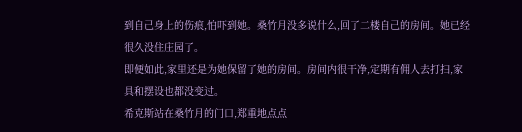到自己身上的伤痕,怕吓到她。桑竹月没多说什么,回了二楼自己的房间。她已经很久没住庄园了。
即便如此,家里还是为她保留了她的房间。房间内很干净,定期有佣人去打扫,家具和摆设也都没变过。
希克斯站在桑竹月的门口,郑重地点点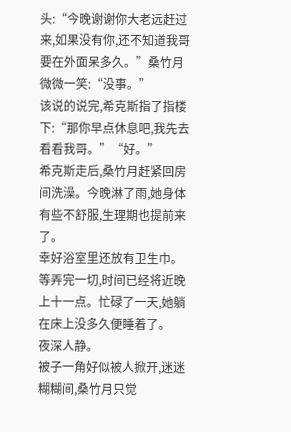头:“今晚谢谢你大老远赶过来,如果没有你,还不知道我哥要在外面呆多久。”桑竹月微微一笑:“没事。”
该说的说完,希克斯指了指楼下:“那你早点休息吧,我先去看看我哥。”“好。”
希克斯走后,桑竹月赶紧回房间洗澡。今晚淋了雨,她身体有些不舒服,生理期也提前来了。
幸好浴室里还放有卫生巾。
等弄完一切,时间已经将近晚上十一点。忙碌了一天,她躺在床上没多久便睡着了。
夜深人静。
被子一角好似被人掀开,迷迷糊糊间,桑竹月只觉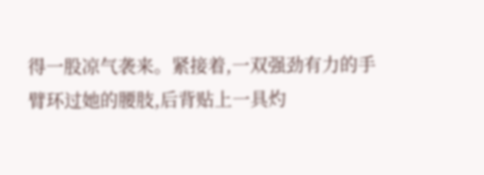得一股凉气袭来。紧接着,一双强劲有力的手臂环过她的腰肢,后背贴上一具灼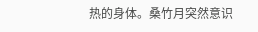热的身体。桑竹月突然意识